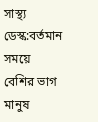সাস্থ্য ডেস্ক:বর্তমান সময়ে বেশির ভাগ মানুষ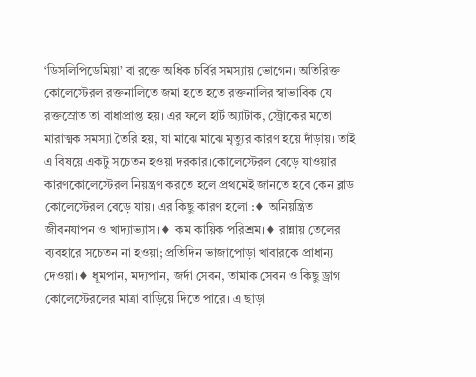‘ডিসলিপিডেমিয়া’ বা রক্তে অধিক চর্বির সমস্যায় ভোগেন। অতিরিক্ত কোলেস্টেরল রক্তনালিতে জমা হতে হতে রক্তনালির স্বাভাবিক যে রক্তস্রোত তা বাধাপ্রাপ্ত হয়। এর ফলে হার্ট অ্যাটাক, স্ট্রোকের মতো মারাত্মক সমস্যা তৈরি হয়, যা মাঝে মাঝে মৃত্যুর কারণ হয়ে দাঁড়ায়। তাই এ বিষয়ে একটু সচেতন হওয়া দরকার।কোলেস্টেরল বেড়ে যাওয়ার কারণকোলেস্টেরল নিয়ন্ত্রণ করতে হলে প্রথমেই জানতে হবে কেন ব্লাড কোলেস্টেরল বেড়ে যায়। এর কিছু কারণ হলো :♦ অনিয়ন্ত্রিত জীবনযাপন ও খাদ্যাভ্যাস।♦ কম কায়িক পরিশ্রম।♦ রান্নায় তেলের ব্যবহারে সচেতন না হওয়া; প্রতিদিন ভাজাপোড়া খাবারকে প্রাধান্য দেওয়া।♦ ধূমপান, মদ্যপান, জর্দা সেবন, তামাক সেবন ও কিছু ড্রাগ কোলেস্টেরলের মাত্রা বাড়িয়ে দিতে পারে। এ ছাড়া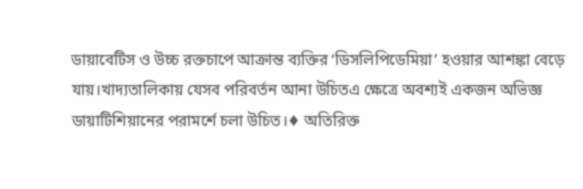ডায়াবেটিস ও উচ্চ রক্তচাপে আক্রান্ত ব্যক্তির ‘ডিসলিপিডেমিয়া’ হওয়ার আশঙ্কা বেড়ে যায়।খাদ্যতালিকায় যেসব পরিবর্তন আনা উচিতএ ক্ষেত্রে অবশ্যই একজন অভিজ্ঞ ডায়াটিশিয়ানের পরামর্শে চলা উচিত।♦ অতিরিক্ত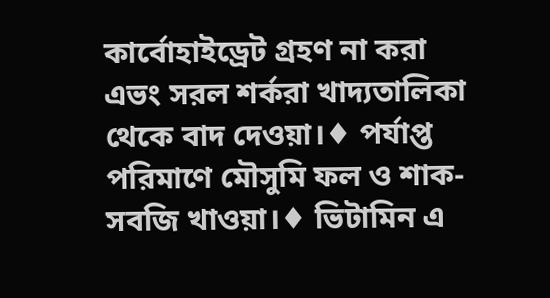কার্বোহাইড্রেট গ্রহণ না করা এভং সরল শর্করা খাদ্যতালিকা থেকে বাদ দেওয়া।♦ পর্যাপ্ত পরিমাণে মৌসুমি ফল ও শাক-সবজি খাওয়া।♦ ভিটামিন এ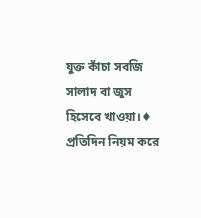যুক্ত কাঁচা সবজি সালাদ বা জুস হিসেবে খাওয়া।♦ প্রতিদিন নিয়ম করে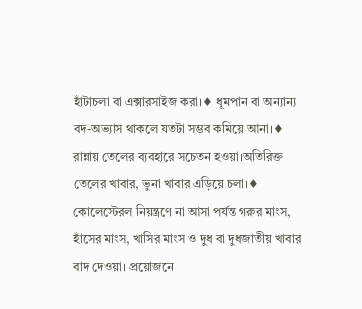হাঁটাচলা বা এক্সারসাইজ করা।♦ ধূমপান বা অন্যান্য বদ-অভ্যাস থাকলে যতটা সম্ভব কমিয়ে আনা।♦ রান্নায় তেলের ব্যবহারে সচেতন হওয়া।অতিরিক্ত তেলের খাবার, ভুনা খাবার এড়িয়ে চলা।♦ কোলেস্টেরল নিয়ন্ত্রণে না আসা পর্যন্ত গরুর মাংস, হাঁসের মাংস, খাসির মাংস ও দুধ বা দুধজাতীয় খাবার বাদ দেওয়া। প্রয়োজনে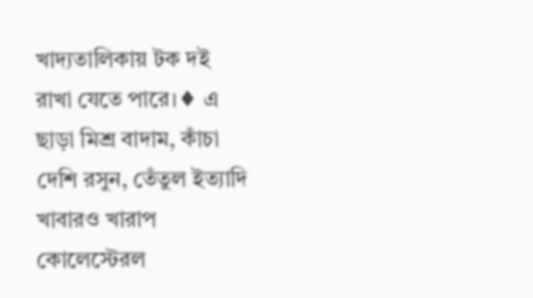খাদ্যতালিকায় টক দই রাখা যেতে পারে।♦ এ ছাড়া মিশ্র বাদাম, কাঁচা দেশি রসুন, তেঁতুল ইত্যাদি খাবারও খারাপ কোলেস্টেরল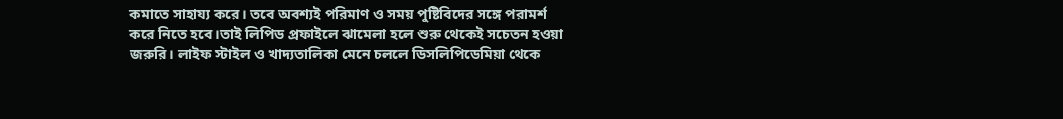কমাতে সাহায্য করে। তবে অবশ্যই পরিমাণ ও সময় পুষ্টিবিদের সঙ্গে পরামর্শ করে নিতে হবে।তাই লিপিড প্রফাইলে ঝামেলা হলে শুরু থেকেই সচেতন হওয়া জরুরি। লাইফ স্টাইল ও খাদ্যতালিকা মেনে চললে ডিসলিপিডেমিয়া থেকে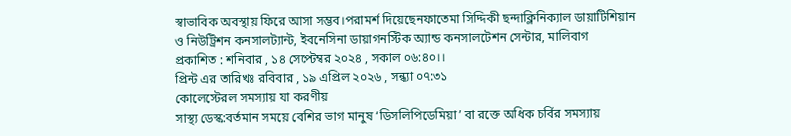স্বাভাবিক অবস্থায় ফিরে আসা সম্ভব।পরামর্শ দিয়েছেনফাতেমা সিদ্দিকী ছন্দাক্লিনিক্যাল ডায়াটিশিয়ান ও নিউট্রিশন কনসালট্যান্ট, ইবনেসিনা ডায়াগনস্টিক অ্যান্ড কনসালটেশন সেন্টার, মালিবাগ
প্রকাশিত : শনিবার , ১৪ সেপ্টেম্বর ২০২৪ , সকাল ০৬:৪০।।
প্রিন্ট এর তারিখঃ রবিবার , ১৯ এপ্রিল ২০২৬ , সন্ধ্যা ০৭:৩১
কোলেস্টেরল সমস্যায় যা করণীয়
সাস্থ্য ডেস্ক:বর্তমান সময়ে বেশির ভাগ মানুষ ‘ডিসলিপিডেমিয়া’ বা রক্তে অধিক চর্বির সমস্যায়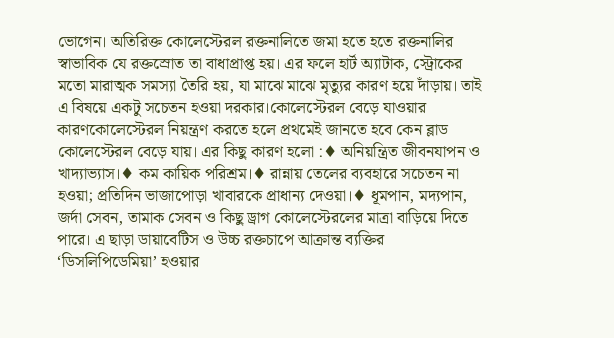ভোগেন। অতিরিক্ত কোলেস্টেরল রক্তনালিতে জমা হতে হতে রক্তনালির স্বাভাবিক যে রক্তস্রোত তা বাধাপ্রাপ্ত হয়। এর ফলে হার্ট অ্যাটাক, স্ট্রোকের মতো মারাত্মক সমস্যা তৈরি হয়, যা মাঝে মাঝে মৃত্যুর কারণ হয়ে দাঁড়ায়। তাই এ বিষয়ে একটু সচেতন হওয়া দরকার।কোলেস্টেরল বেড়ে যাওয়ার কারণকোলেস্টেরল নিয়ন্ত্রণ করতে হলে প্রথমেই জানতে হবে কেন ব্লাড কোলেস্টেরল বেড়ে যায়। এর কিছু কারণ হলো :♦ অনিয়ন্ত্রিত জীবনযাপন ও খাদ্যাভ্যাস।♦ কম কায়িক পরিশ্রম।♦ রান্নায় তেলের ব্যবহারে সচেতন না হওয়া; প্রতিদিন ভাজাপোড়া খাবারকে প্রাধান্য দেওয়া।♦ ধূমপান, মদ্যপান, জর্দা সেবন, তামাক সেবন ও কিছু ড্রাগ কোলেস্টেরলের মাত্রা বাড়িয়ে দিতে পারে। এ ছাড়া ডায়াবেটিস ও উচ্চ রক্তচাপে আক্রান্ত ব্যক্তির ‘ডিসলিপিডেমিয়া’ হওয়ার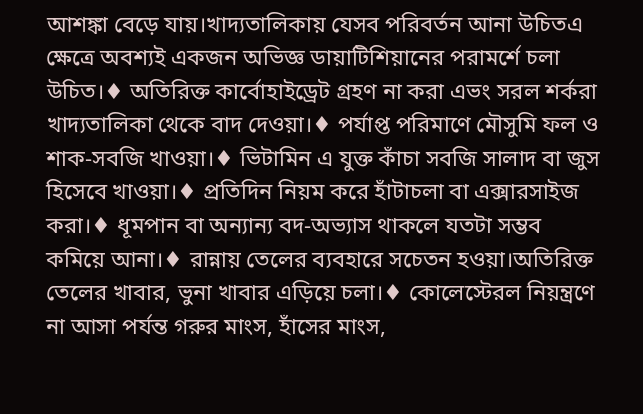আশঙ্কা বেড়ে যায়।খাদ্যতালিকায় যেসব পরিবর্তন আনা উচিতএ ক্ষেত্রে অবশ্যই একজন অভিজ্ঞ ডায়াটিশিয়ানের পরামর্শে চলা উচিত।♦ অতিরিক্ত কার্বোহাইড্রেট গ্রহণ না করা এভং সরল শর্করা খাদ্যতালিকা থেকে বাদ দেওয়া।♦ পর্যাপ্ত পরিমাণে মৌসুমি ফল ও শাক-সবজি খাওয়া।♦ ভিটামিন এ যুক্ত কাঁচা সবজি সালাদ বা জুস হিসেবে খাওয়া।♦ প্রতিদিন নিয়ম করে হাঁটাচলা বা এক্সারসাইজ করা।♦ ধূমপান বা অন্যান্য বদ-অভ্যাস থাকলে যতটা সম্ভব কমিয়ে আনা।♦ রান্নায় তেলের ব্যবহারে সচেতন হওয়া।অতিরিক্ত তেলের খাবার, ভুনা খাবার এড়িয়ে চলা।♦ কোলেস্টেরল নিয়ন্ত্রণে না আসা পর্যন্ত গরুর মাংস, হাঁসের মাংস,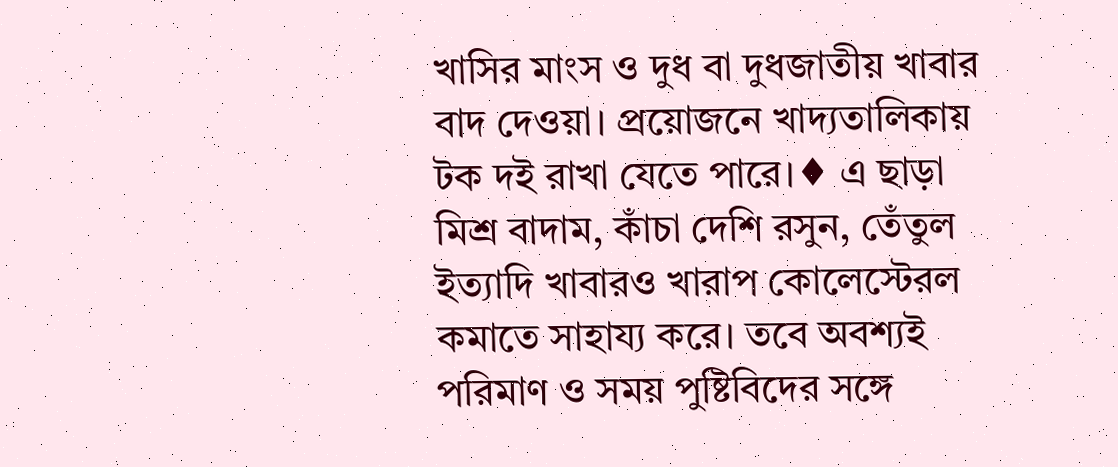খাসির মাংস ও দুধ বা দুধজাতীয় খাবার বাদ দেওয়া। প্রয়োজনে খাদ্যতালিকায় টক দই রাখা যেতে পারে।♦ এ ছাড়া মিশ্র বাদাম, কাঁচা দেশি রসুন, তেঁতুল ইত্যাদি খাবারও খারাপ কোলেস্টেরল কমাতে সাহায্য করে। তবে অবশ্যই পরিমাণ ও সময় পুষ্টিবিদের সঙ্গে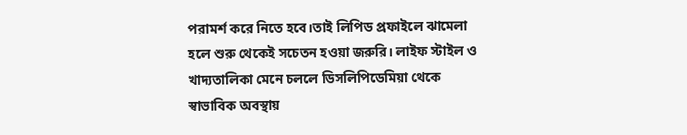পরামর্শ করে নিতে হবে।তাই লিপিড প্রফাইলে ঝামেলা হলে শুরু থেকেই সচেতন হওয়া জরুরি। লাইফ স্টাইল ও খাদ্যতালিকা মেনে চললে ডিসলিপিডেমিয়া থেকে স্বাভাবিক অবস্থায়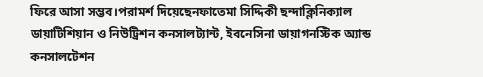ফিরে আসা সম্ভব।পরামর্শ দিয়েছেনফাতেমা সিদ্দিকী ছন্দাক্লিনিক্যাল ডায়াটিশিয়ান ও নিউট্রিশন কনসালট্যান্ট, ইবনেসিনা ডায়াগনস্টিক অ্যান্ড কনসালটেশন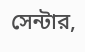সেন্টার,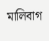মালিবাগ